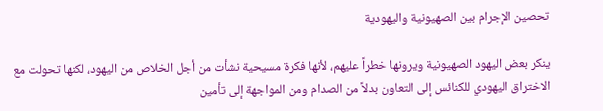تحصين الإجرام بين الصهيونية واليهودية

ينكر بعض اليهود الصهيونية ويرونها خطراً عليهم، لأنها فكرة مسيحية نشأت من أجل الخلاص من اليهود، لكنها تحولت مع الاختراق اليهودي للكنائس إلى التعاون بدلاً من الصدام ومن المواجهة إلى تأمين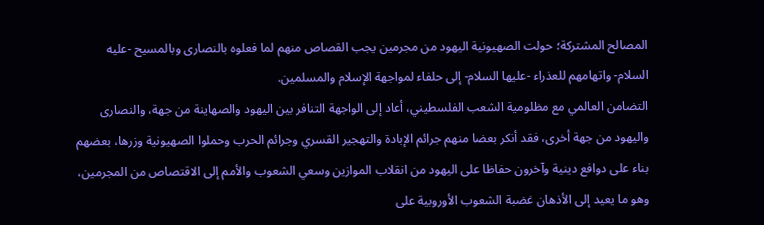المصالح المشتركة؛ حولت الصهيونية اليهود من مجرمين يجب القصاص منهم لما فعلوه بالنصارى وبالمسيح -عليه السلام- واتهامهم للعذراء -عليها السلام- إلى حلفاء لمواجهة الإسلام والمسلمين.
التضامن العالمي مع مظلومية الشعب الفلسطيني، أعاد إلى الواجهة التنافر بين اليهود والصهاينة من جهة، والنصارى واليهود من جهة أخرى، فقد أنكر بعضا منهم جرائم الإبادة والتهجير القسري وجرائم الحرب وحملوا الصهيونية وزرها، بعضهم بناء على دوافع دينية وآخرون حفاظا على اليهود من انقلاب الموازين وسعي الشعوب والأمم إلى الاقتصاص من المجرمين، وهو ما يعيد إلى الأذهان غضبة الشعوب الأوروبية على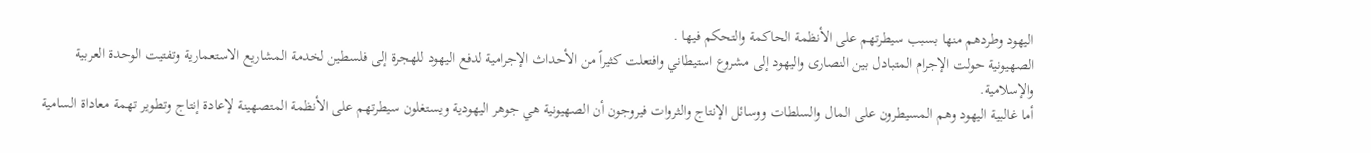اليهود وطردهم منها بسبب سيطرتهم على الأنظمة الحاكمة والتحكم فيها .
الصهيونية حولت الإجرام المتبادل بين النصارى واليهود إلى مشروع استيطاني وافتعلت كثيراً من الأحداث الإجرامية لدفع اليهود للهجرة إلى فلسطين لخدمة المشاريع الاستعمارية وتفتيت الوحدة العربية والإسلامية.
أما غالبية اليهود وهم المسيطرون على المال والسلطات ووسائل الإنتاج والثروات فيروجون أن الصهيونية هي جوهر اليهودية ويستغلون سيطرتهم على الأنظمة المتصهينة لإعادة إنتاج وتطوير تهمة معاداة السامية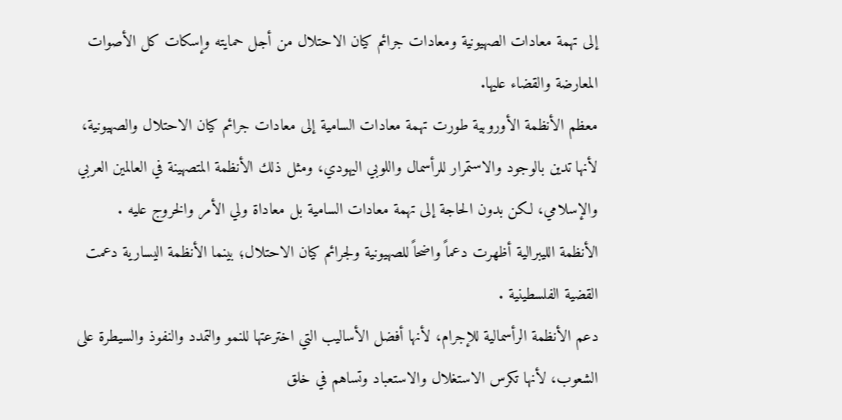إلى تهمة معادات الصهيونية ومعادات جرائم كيان الاحتلال من أجل حمايته وإسكات كل الأصوات المعارضة والقضاء عليها.
معظم الأنظمة الأوروبية طورت تهمة معادات السامية إلى معادات جرائم كيان الاحتلال والصهيونية، لأنها تدين بالوجود والاستمرار للرأسمال واللوبي اليهودي، ومثل ذلك الأنظمة المتصهينة في العالمين العربي والإسلامي، لكن بدون الحاجة إلى تهمة معادات السامية بل معاداة ولي الأمر والخروج عليه .
الأنظمة الليبرالية أظهرت دعماً واضحاً للصهيونية ولجرائم كيان الاحتلال؛ بينما الأنظمة اليسارية دعمت القضية الفلسطينية .
دعم الأنظمة الرأسمالية للإجرام، لأنها أفضل الأساليب التي اخترعتها للنمو والتمدد والنفوذ والسيطرة على الشعوب، لأنها تكرس الاستغلال والاستعباد وتساهم في خلق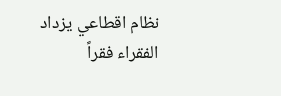نظام اقطاعي يزداد الفقراء فقراً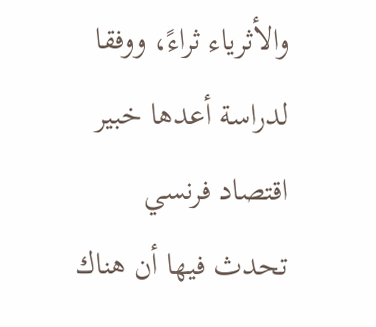والأثرياء ثراءً، ووفقا لدراسة أعدها خبير اقتصاد فرنسي تحدث فيها أن هناك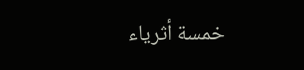خمسة أثرياء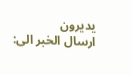يديرون
ارسال الخبر الى: